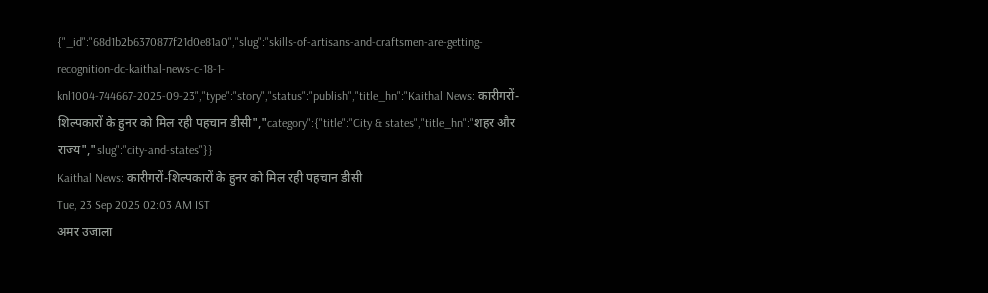{"_id":"68d1b2b6370877f21d0e81a0","slug":"skills-of-artisans-and-craftsmen-are-getting-recognition-dc-kaithal-news-c-18-1-knl1004-744667-2025-09-23","type":"story","status":"publish","title_hn":"Kaithal News: कारीगरों-शिल्पकारों के हुनर को मिल रही पहचान डीसी","category":{"title":"City & states","title_hn":"शहर और राज्य","slug":"city-and-states"}}
Kaithal News: कारीगरों-शिल्पकारों के हुनर को मिल रही पहचान डीसी
Tue, 23 Sep 2025 02:03 AM IST
अमर उजाला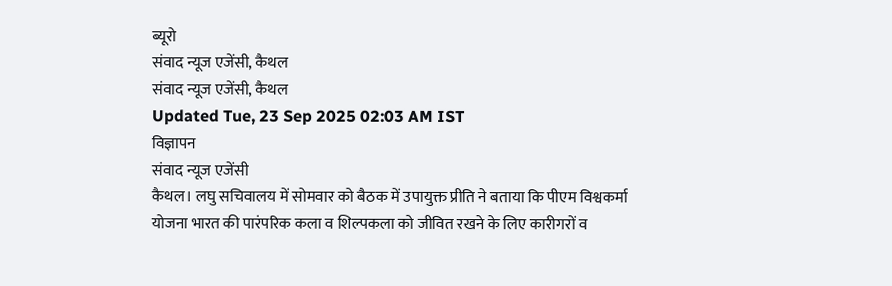ब्यूरो
संवाद न्यूज एजेंसी, कैथल
संवाद न्यूज एजेंसी, कैथल
Updated Tue, 23 Sep 2025 02:03 AM IST
विज्ञापन
संवाद न्यूज एजेंसी
कैथल। लघु सचिवालय में सोमवार को बैठक में उपायुक्त प्रीति ने बताया कि पीएम विश्वकर्मा योजना भारत की पारंपरिक कला व शिल्पकला को जीवित रखने के लिए कारीगरों व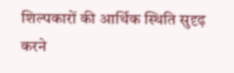शिल्पकारों की आर्थिक स्थिति सुदृढ़ करने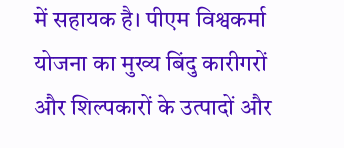में सहायक है। पीएम विश्वकर्मा योजना का मुख्य बिंदु कारीगरों और शिल्पकारों के उत्पादों और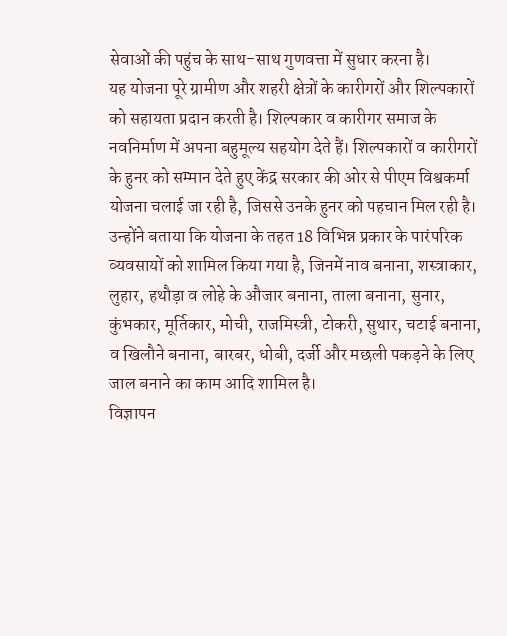सेवाओं की पहुंच के साथ-साथ गुणवत्ता में सुधार करना है।
यह योजना पूरे ग्रामीण और शहरी क्षेत्रों के कारीगरों और शिल्पकारों को सहायता प्रदान करती है। शिल्पकार व कारीगर समाज के नवनिर्माण में अपना बहुमूल्य सहयोग देते हैं। शिल्पकारों व कारीगरों के हुनर को सम्मान देते हुए केंद्र सरकार की ओर से पीएम विश्वकर्मा योजना चलाई जा रही है, जिससे उनके हुनर को पहचान मिल रही है।
उन्होंने बताया कि योजना के तहत 18 विभिन्न प्रकार के पारंपरिक व्यवसायों को शामिल किया गया है, जिनमें नाव बनाना, शस्त्राकार, लुहार, हथौड़ा व लोहे के औजार बनाना, ताला बनाना, सुनार, कुंभकार, मूर्तिकार, मोची, राजमिस्त्री, टोकरी, सुथार, चटाई बनाना, व खिलौने बनाना, बारबर, धोबी, दर्जी और मछली पकड़ने के लिए जाल बनाने का काम आदि शामिल है।
विज्ञापन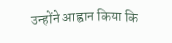उन्होंने आह्वान किया कि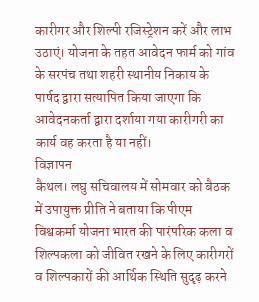कारीगर और शिल्पी रजिस्ट्रेशन करें और लाभ उठाएं। योजना के तहत आवेदन फार्म को गांव के सरपंच तथा शहरी स्थानीय निकाय के पार्षद द्वारा सत्यापित किया जाएगा कि आवेदनकर्ता द्वारा दर्शाया गया कारीगरी का कार्य वह करता है या नहीं।
विज्ञापन
कैथल। लघु सचिवालय में सोमवार को बैठक में उपायुक्त प्रीति ने बताया कि पीएम विश्वकर्मा योजना भारत की पारंपरिक कला व शिल्पकला को जीवित रखने के लिए कारीगरों व शिल्पकारों की आर्थिक स्थिति सुदृढ़ करने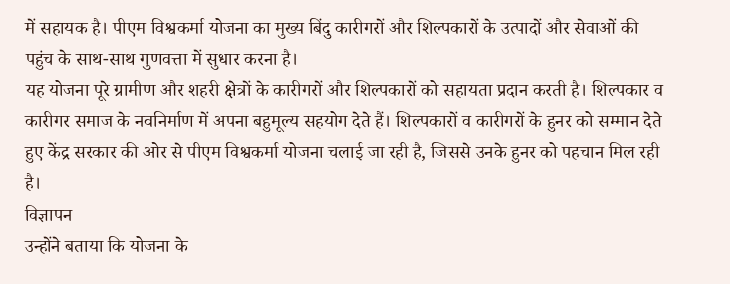में सहायक है। पीएम विश्वकर्मा योजना का मुख्य बिंदु कारीगरों और शिल्पकारों के उत्पादों और सेवाओं की पहुंच के साथ-साथ गुणवत्ता में सुधार करना है।
यह योजना पूरे ग्रामीण और शहरी क्षेत्रों के कारीगरों और शिल्पकारों को सहायता प्रदान करती है। शिल्पकार व कारीगर समाज के नवनिर्माण में अपना बहुमूल्य सहयोग देते हैं। शिल्पकारों व कारीगरों के हुनर को सम्मान देते हुए केंद्र सरकार की ओर से पीएम विश्वकर्मा योजना चलाई जा रही है, जिससे उनके हुनर को पहचान मिल रही है।
विज्ञापन
उन्होंने बताया कि योजना के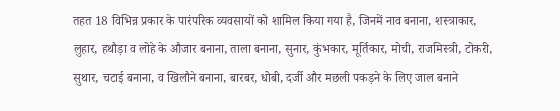तहत 18 विभिन्न प्रकार के पारंपरिक व्यवसायों को शामिल किया गया है, जिनमें नाव बनाना, शस्त्राकार, लुहार, हथौड़ा व लोहे के औजार बनाना, ताला बनाना, सुनार, कुंभकार, मूर्तिकार, मोची, राजमिस्त्री, टोकरी, सुथार, चटाई बनाना, व खिलौने बनाना, बारबर, धोबी, दर्जी और मछली पकड़ने के लिए जाल बनाने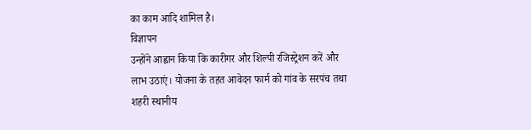का काम आदि शामिल है।
विज्ञापन
उन्होंने आह्वान किया कि कारीगर और शिल्पी रजिस्ट्रेशन करें और लाभ उठाएं। योजना के तहत आवेदन फार्म को गांव के सरपंच तथा शहरी स्थानीय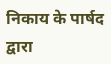निकाय के पार्षद द्वारा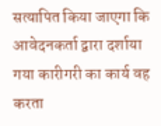सत्यापित किया जाएगा कि आवेदनकर्ता द्वारा दर्शाया गया कारीगरी का कार्य वह करता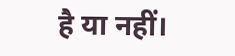है या नहीं।